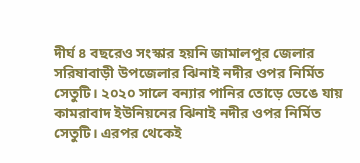দীর্ঘ ৪ বছরেও সংস্কার হয়নি জামালপুর জেলার সরিষাবাড়ী উপজেলার ঝিনাই নদীর ওপর নির্মিত সেতুটি। ২০২০ সালে বন্যার পানির তোড়ে ভেঙে যায় কামরাবাদ ইউনিয়নের ঝিনাই নদীর ওপর নির্মিত সেতুটি। এরপর থেকেই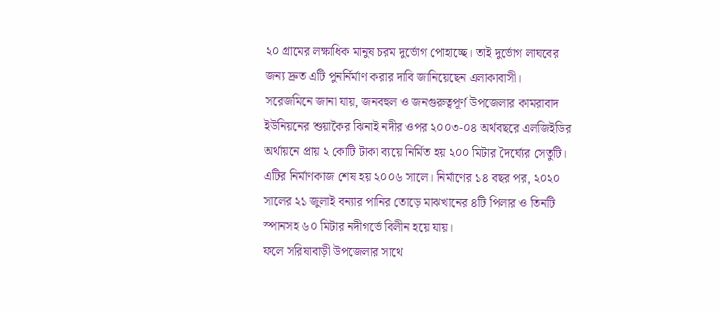২০ গ্রামের লক্ষাধিক মানুষ চরম দুর্ভোগ পোহাচ্ছে। তাই দুর্ভোগ লাঘবের জন্য দ্রুত এটি পুনর্নির্মাণ করার দাবি জানিয়েছেন এলাকাবাসী।
সরেজমিনে জানা যায়, জনবহুল ও জনগুরুত্বপূর্ণ উপজেলার কামরাবাদ ইউনিয়নের শুয়াকৈর ঝিনাই নদীর ওপর ২০০৩-০৪ অর্থবছরে এলজিইডির অর্থায়নে প্রায় ২ কোটি টাকা ব্যয়ে নির্মিত হয় ২০০ মিটার দৈর্ঘ্যের সেতুটি। এটির নির্মাণকাজ শেষ হয় ২০০৬ সালে। নির্মাণের ১৪ বছর পর, ২০২০ সালের ২১ জুলাই বন্যার পানির তোড়ে মাঝখানের ৪টি পিলার ও তিনটি স্পানসহ ৬০ মিটার নদীগর্ভে বিলীন হয়ে যায়।
ফলে সরিষাবাড়ী উপজেলার সাথে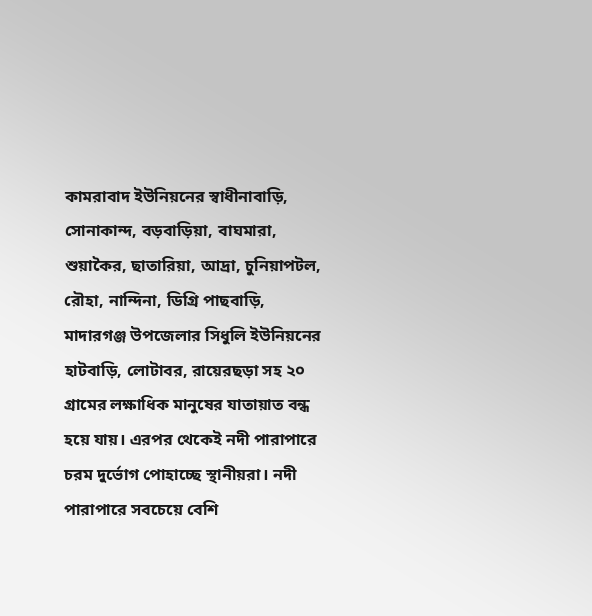কামরাবাদ ইউনিয়নের স্বাধীনাবাড়ি, সোনাকান্দ, বড়বাড়িয়া, বাঘমারা, শুয়াকৈর, ছাতারিয়া, আদ্রা, চুনিয়াপটল, রৌহা, নান্দিনা, ডিগ্রি পাছবাড়ি, মাদারগঞ্জ উপজেলার সিধুলি ইউনিয়নের হাটবাড়ি, লোটাবর, রায়েরছড়া সহ ২০ গ্রামের লক্ষাধিক মানুষের যাতায়াত বন্ধ হয়ে যায়। এরপর থেকেই নদী পারাপারে চরম দুর্ভোগ পোহাচ্ছে স্থানীয়রা। নদী পারাপারে সবচেয়ে বেশি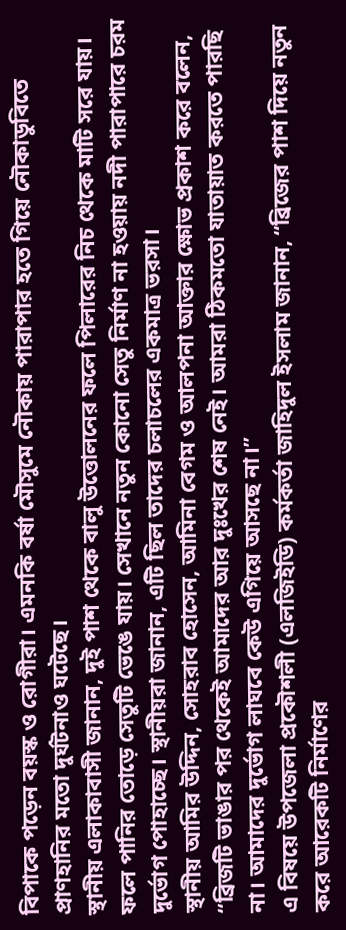বিপাকে পড়েন বয়স্ক ও রোগীরা। এমনকি বর্ষা মৌসুমে নৌকায় পারাপার হতে গিয়ে নৌকাডুবিতে প্রাণহানির মতো দুর্ঘটনাও ঘটেছে।
স্থানীয় এলাকাবাসী জানান, দুই পাশ থেকে বালু উত্তোলনের ফলে পিলারের নিচ থেকে মাটি সরে যায়। ফলে পানির তোড়ে সেতুটি ভেঙে যায়। সেখানে নতুন কোনো সেতু নির্মাণ না হওয়ায় নদী পারাপারে চরম দুর্ভোগ পোহাচ্ছে। স্থানীয়রা জানান, এটি ছিল তাদের চলাচলের একমাত্র ভরসা।
স্থানীয় আমির উদ্দিন, সোহরাব হোসেন, আমিনা বেগম ও আলপনা আক্তার ক্ষোভ প্রকাশ করে বলেন, “ব্রিজটি ভাঙার পর থেকেই আমাদের আর দুঃখের শেষ নেই। আমরা ঠিকমতো যাতায়াত করতে পারছি না। আমাদের দুর্ভোগ লাঘবে কেউ এগিয়ে আসছে না।”
এ বিষয়ে উপজেলা প্রকৌশলী (এলজিইডি) কর্মকর্তা জাহিদুল ইসলাম জানান, “ব্রিজের পাশ দিয়ে নতুন করে আরেকটি নির্মাণের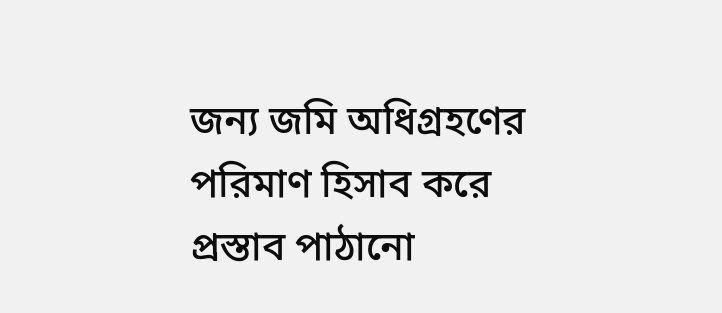জন্য জমি অধিগ্রহণের পরিমাণ হিসাব করে প্রস্তাব পাঠানো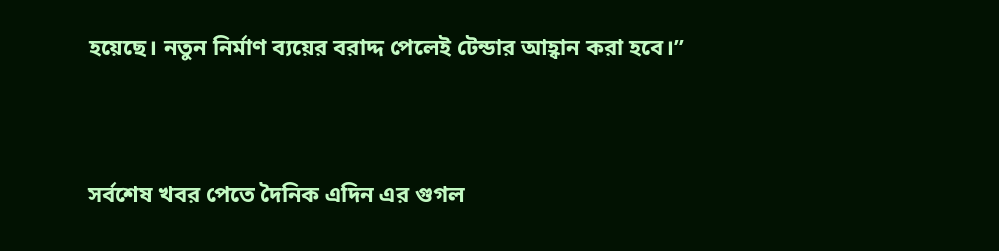হয়েছে। নতুন নির্মাণ ব্যয়ের বরাদ্দ পেলেই টেন্ডার আহ্বান করা হবে।”


সর্বশেষ খবর পেতে দৈনিক এদিন এর গুগল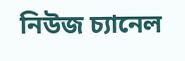নিউজ চ্যানেল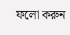ফলো করুন